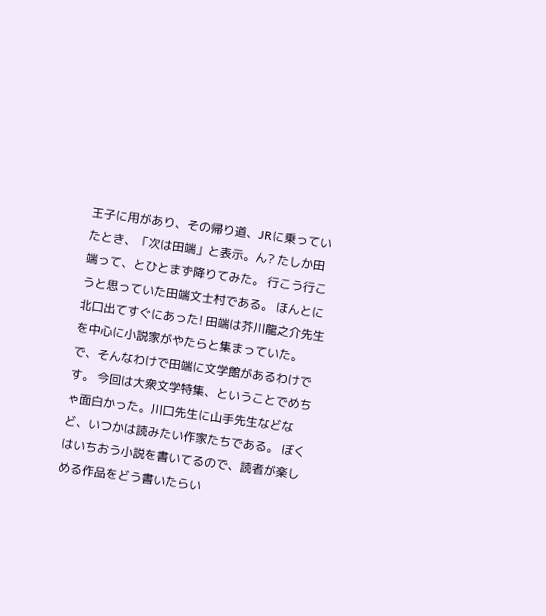王子に用があり、その帰り道、JRに乗っていたとき、「次は田端」と表示。ん? たしか田端って、とひとまず降りてみた。 行こう行こうと思っていた田端文士村である。 ほんとに北口出てすぐにあった! 田端は芥川龍之介先生を中心に小説家がやたらと集まっていた。で、そんなわけで田端に文学館があるわけです。 今回は大衆文学特集、ということでめちゃ面白かった。川口先生に山手先生などなど、いつかは読みたい作家たちである。 ぼくはいちおう小説を書いてるので、読者が楽しめる作品をどう書いたらい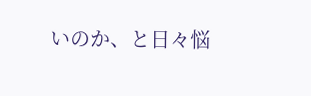いのか、と日々悩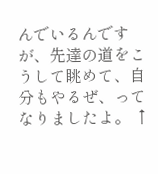んでいるんですが、先達の道をこうして眺めて、自分もやるぜ、ってなりましたよ。 ↑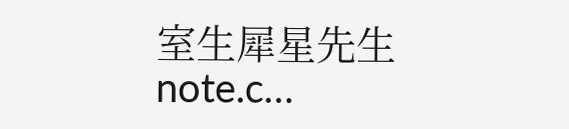室生犀星先生 note.c…